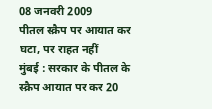08 जनवरी 2009
पीतल स्क्रैप पर आयात कर घटा, पर राहत नहीं
मुंबई : सरकार के पीतल के स्क्रैप आयात पर कर 20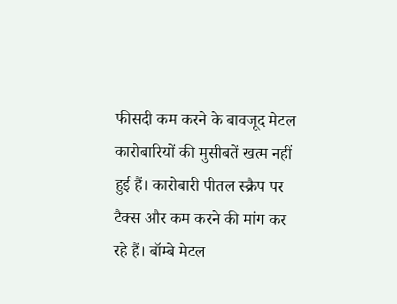फीसदी कम करने के बावजूद मेटल कारोबारियों की मुसीबतें खत्म नहीं हुई हैं। कारोबारी पीतल स्क्रैप पर टैक्स और कम करने की मांग कर रहे हैं। बॉम्बे मेटल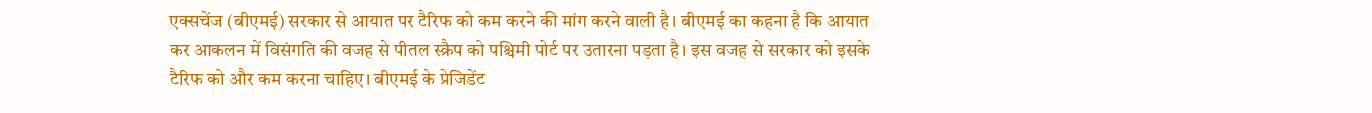एक्सचेंज (बीएमई) सरकार से आयात पर टैरिफ को कम करने की मांग करने वाली है। बीएमई का कहना है कि आयात कर आकलन में विसंगति की वजह से पीतल स्क्रैप को पश्चिमी पोर्ट पर उतारना पड़ता है। इस वजह से सरकार को इसके टैरिफ को और कम करना चाहिए। बीएमई के प्रेजिडेंट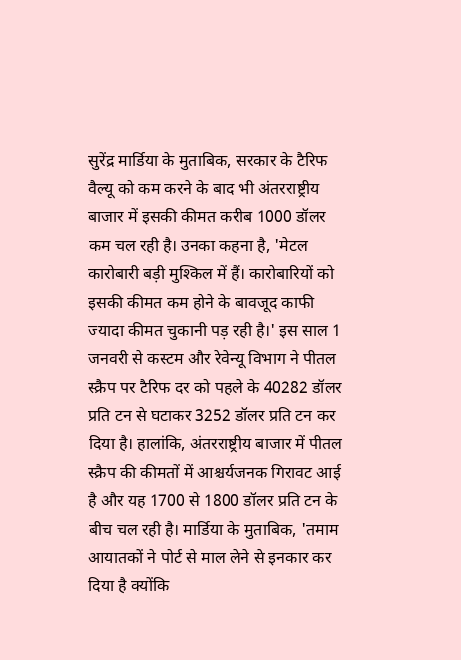सुरेंद्र मार्डिया के मुताबिक, सरकार के टैरिफ वैल्यू को कम करने के बाद भी अंतरराष्ट्रीय बाजार में इसकी कीमत करीब 1000 डॉलर कम चल रही है। उनका कहना है, 'मेटल कारोबारी बड़ी मुश्किल में हैं। कारोबारियों को इसकी कीमत कम होने के बावजूद काफी ज्यादा कीमत चुकानी पड़ रही है।' इस साल 1 जनवरी से कस्टम और रेवेन्यू विभाग ने पीतल स्क्रैप पर टैरिफ दर को पहले के 40282 डॉलर प्रति टन से घटाकर 3252 डॉलर प्रति टन कर दिया है। हालांकि, अंतरराष्ट्रीय बाजार में पीतल स्क्रैप की कीमतों में आश्चर्यजनक गिरावट आई है और यह 1700 से 1800 डॉलर प्रति टन के बीच चल रही है। मार्डिया के मुताबिक, 'तमाम आयातकों ने पोर्ट से माल लेने से इनकार कर दिया है क्योंकि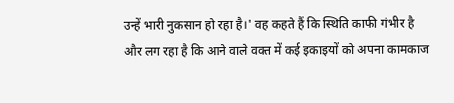उन्हें भारी नुकसान हो रहा है।' वह कहते हैं कि स्थिति काफी गंभीर है और लग रहा है कि आने वाले वक्त में कई इकाइयों को अपना कामकाज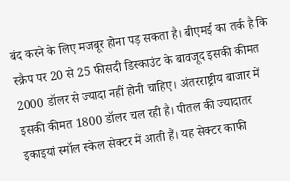बंद करने के लिए मजबूर होना पड़ सकता है। बीएमई का तर्क है कि स्क्रैप पर 20 से 25 फीसदी डिस्काउंट के बावजूद इसकी कीमत 2000 डॉलर से ज्यादा नहीं होनी चाहिए। अंतरराष्ट्रीय बाजार में इसकी कीमत 1800 डॉलर चल रही है। पीतल की ज्यादातर इकाइयां स्मॉल स्केल सेक्टर में आती हैं। यह सेक्टर काफी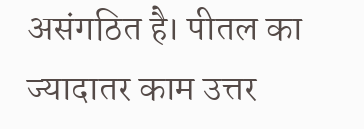असंगठित है। पीतल का ज्यादातर काम उत्तर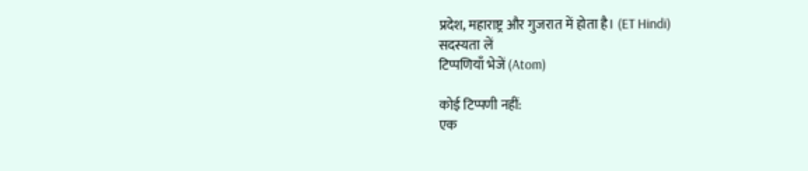प्रदेश, महाराष्ट्र और गुजरात में होता है। (ET Hindi)
सदस्यता लें
टिप्पणियाँ भेजें (Atom)

कोई टिप्पणी नहीं:
एक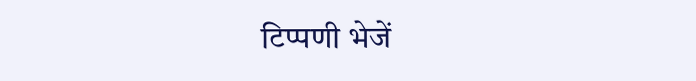टिप्पणी भेजें